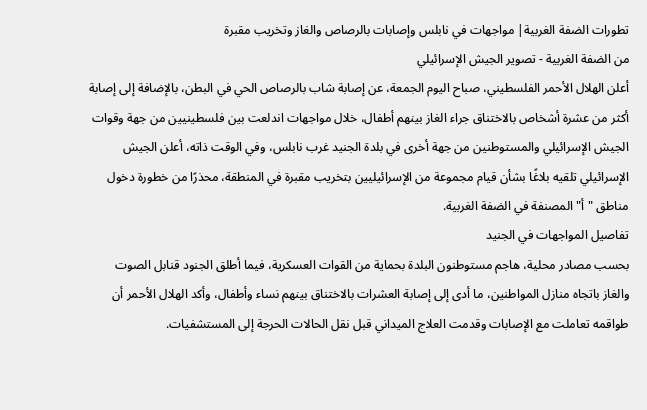تطورات الضفة الغربية| مواجهات في نابلس وإصابات بالرصاص والغاز وتخريب مقبرة
من الضفة الغربية - تصوير الجيش الإسرائيلي
أعلن الهلال الأحمر الفلسطيني، صباح اليوم الجمعة، عن إصابة شاب بالرصاص الحي في البطن، بالإضافة إلى إصابة أكثر من عشرة أشخاص بالاختناق جراء الغاز بينهم أطفال، خلال مواجهات اندلعت بين فلسطينيين من جهة وقوات الجيش الإسرائيلي والمستوطنين من جهة أخرى في بلدة الجنيد غرب نابلس، وفي الوقت ذاته، أعلن الجيش الإسرائيلي تلقيه بلاغًا بشأن قيام مجموعة من الإسرائيليين بتخريب مقبرة في المنطقة، محذرًا من خطورة دخول مناطق "أ" المصنفة في الضفة الغربية.
تفاصيل المواجهات في الجنيد
بحسب مصادر محلية، هاجم مستوطنون البلدة بحماية من القوات العسكرية، فيما أطلق الجنود قنابل الصوت والغاز باتجاه منازل المواطنين، ما أدى إلى إصابة العشرات بالاختناق بينهم نساء وأطفال، وأكد الهلال الأحمر أن طواقمه تعاملت مع الإصابات وقدمت العلاج الميداني قبل نقل الحالات الحرجة إلى المستشفيات.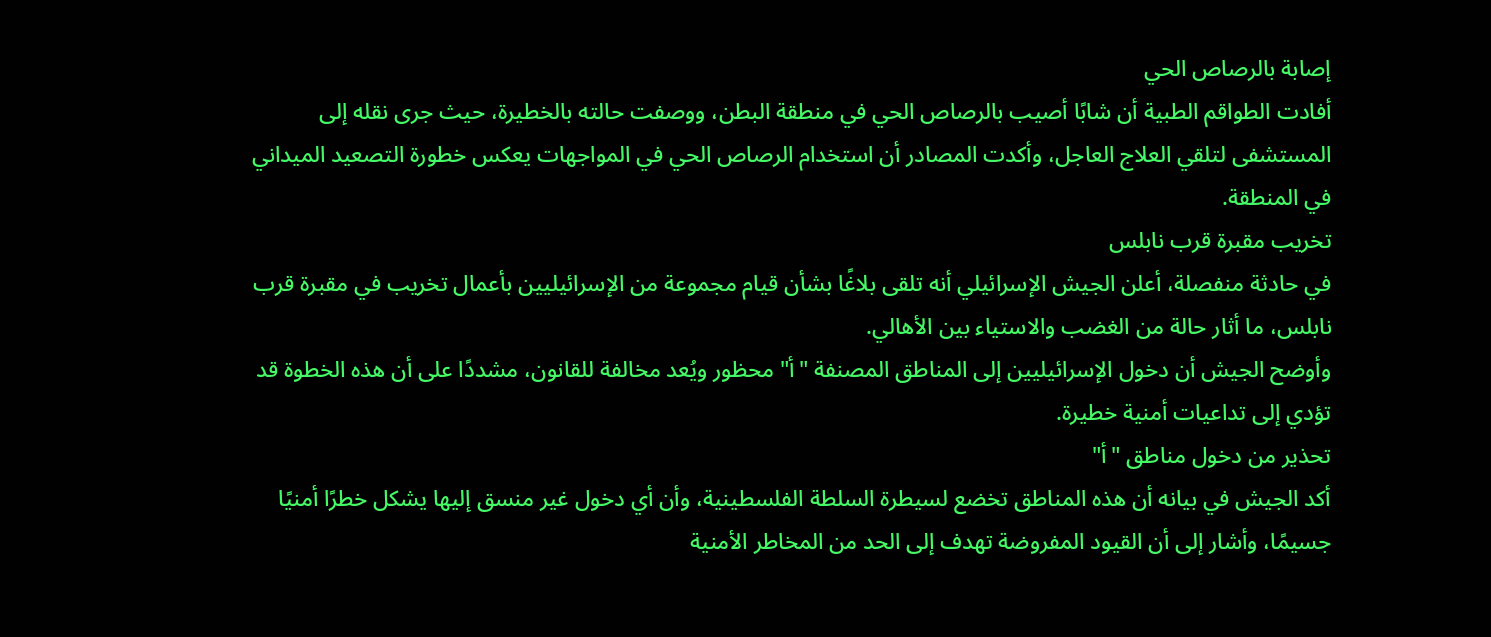إصابة بالرصاص الحي
أفادت الطواقم الطبية أن شابًا أصيب بالرصاص الحي في منطقة البطن، ووصفت حالته بالخطيرة، حيث جرى نقله إلى المستشفى لتلقي العلاج العاجل، وأكدت المصادر أن استخدام الرصاص الحي في المواجهات يعكس خطورة التصعيد الميداني في المنطقة.
تخريب مقبرة قرب نابلس
في حادثة منفصلة، أعلن الجيش الإسرائيلي أنه تلقى بلاغًا بشأن قيام مجموعة من الإسرائيليين بأعمال تخريب في مقبرة قرب نابلس، ما أثار حالة من الغضب والاستياء بين الأهالي.
وأوضح الجيش أن دخول الإسرائيليين إلى المناطق المصنفة "أ" محظور ويُعد مخالفة للقانون، مشددًا على أن هذه الخطوة قد تؤدي إلى تداعيات أمنية خطيرة.
تحذير من دخول مناطق "أ"
أكد الجيش في بيانه أن هذه المناطق تخضع لسيطرة السلطة الفلسطينية، وأن أي دخول غير منسق إليها يشكل خطرًا أمنيًا جسيمًا، وأشار إلى أن القيود المفروضة تهدف إلى الحد من المخاطر الأمنية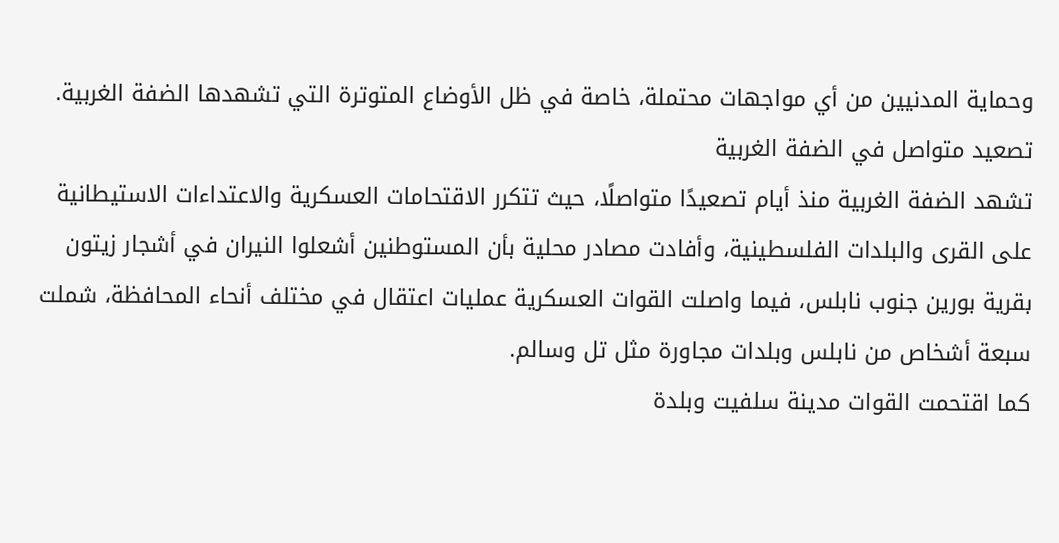وحماية المدنيين من أي مواجهات محتملة، خاصة في ظل الأوضاع المتوترة التي تشهدها الضفة الغربية.
تصعيد متواصل في الضفة الغربية
تشهد الضفة الغربية منذ أيام تصعيدًا متواصلًا، حيث تتكرر الاقتحامات العسكرية والاعتداءات الاستيطانية على القرى والبلدات الفلسطينية، وأفادت مصادر محلية بأن المستوطنين أشعلوا النيران في أشجار زيتون بقرية بورين جنوب نابلس، فيما واصلت القوات العسكرية عمليات اعتقال في مختلف أنحاء المحافظة، شملت سبعة أشخاص من نابلس وبلدات مجاورة مثل تل وسالم.
كما اقتحمت القوات مدينة سلفيت وبلدة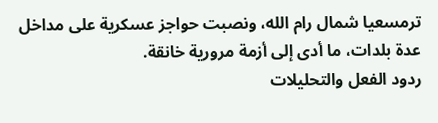ترمسعيا شمال رام الله، ونصبت حواجز عسكرية على مداخل عدة بلدات، ما أدى إلى أزمة مرورية خانقة.
ردود الفعل والتحليلات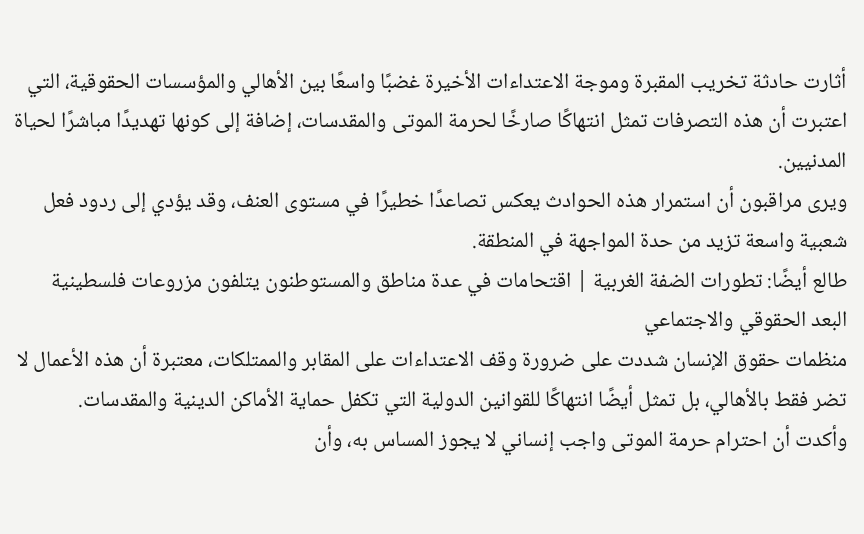أثارت حادثة تخريب المقبرة وموجة الاعتداءات الأخيرة غضبًا واسعًا بين الأهالي والمؤسسات الحقوقية، التي اعتبرت أن هذه التصرفات تمثل انتهاكًا صارخًا لحرمة الموتى والمقدسات، إضافة إلى كونها تهديدًا مباشرًا لحياة المدنيين.
ويرى مراقبون أن استمرار هذه الحوادث يعكس تصاعدًا خطيرًا في مستوى العنف، وقد يؤدي إلى ردود فعل شعبية واسعة تزيد من حدة المواجهة في المنطقة.
طالع أيضًا: تطورات الضفة الغربية | اقتحامات في عدة مناطق والمستوطنون يتلفون مزروعات فلسطينية
البعد الحقوقي والاجتماعي
منظمات حقوق الإنسان شددت على ضرورة وقف الاعتداءات على المقابر والممتلكات، معتبرة أن هذه الأعمال لا تضر فقط بالأهالي، بل تمثل أيضًا انتهاكًا للقوانين الدولية التي تكفل حماية الأماكن الدينية والمقدسات.
وأكدت أن احترام حرمة الموتى واجب إنساني لا يجوز المساس به، وأن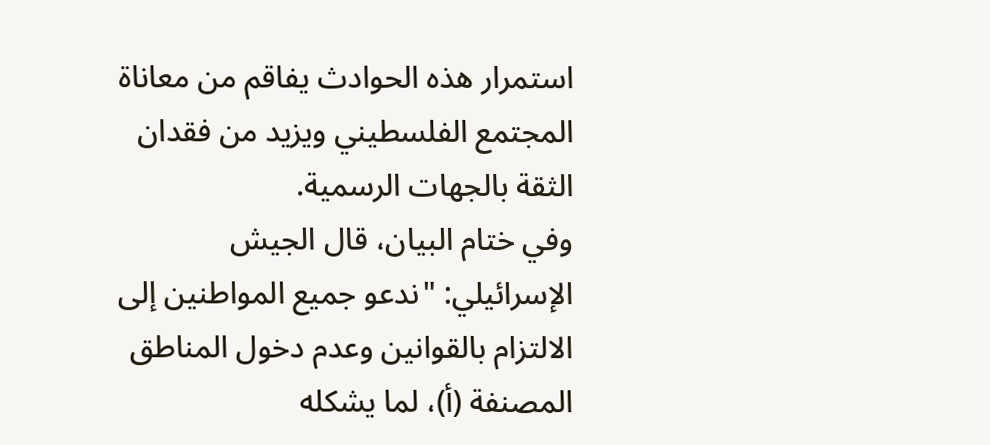استمرار هذه الحوادث يفاقم من معاناة المجتمع الفلسطيني ويزيد من فقدان الثقة بالجهات الرسمية.
وفي ختام البيان، قال الجيش الإسرائيلي: "ندعو جميع المواطنين إلى الالتزام بالقوانين وعدم دخول المناطق المصنفة (أ)، لما يشكله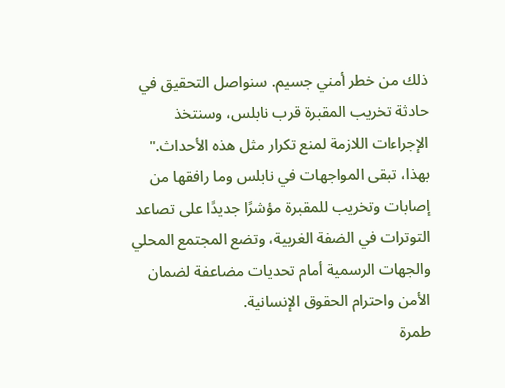ذلك من خطر أمني جسيم. سنواصل التحقيق في حادثة تخريب المقبرة قرب نابلس، وسنتخذ الإجراءات اللازمة لمنع تكرار مثل هذه الأحداث."
بهذا، تبقى المواجهات في نابلس وما رافقها من إصابات وتخريب للمقبرة مؤشرًا جديدًا على تصاعد التوترات في الضفة الغربية، وتضع المجتمع المحلي والجهات الرسمية أمام تحديات مضاعفة لضمان الأمن واحترام الحقوق الإنسانية.
طمرة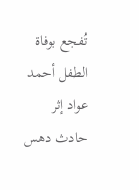تُفجع بوفاة الطفل أحمد عواد إثر حادث دهس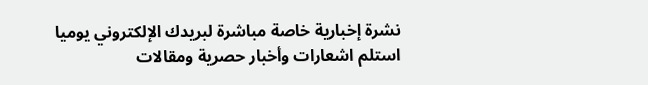نشرة إخبارية خاصة مباشرة لبريدك الإلكتروني يوميا
استلم اشعارات وأخبار حصرية ومقالات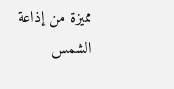مميزة من إذاعة الشمس